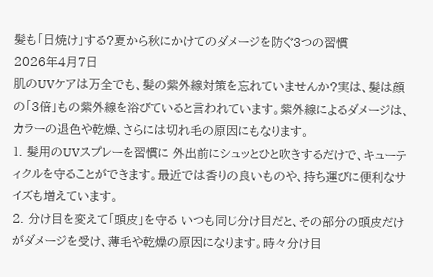髪も「日焼け」する?夏から秋にかけてのダメージを防ぐ3つの習慣
2026年4月7日
肌のUVケアは万全でも、髪の紫外線対策を忘れていませんか?実は、髪は顔の「3倍」もの紫外線を浴びていると言われています。紫外線によるダメージは、カラーの退色や乾燥、さらには切れ毛の原因にもなります。
1. 髪用のUVスプレーを習慣に 外出前にシュッとひと吹きするだけで、キューティクルを守ることができます。最近では香りの良いものや、持ち運びに便利なサイズも増えています。
2. 分け目を変えて「頭皮」を守る いつも同じ分け目だと、その部分の頭皮だけがダメージを受け、薄毛や乾燥の原因になります。時々分け目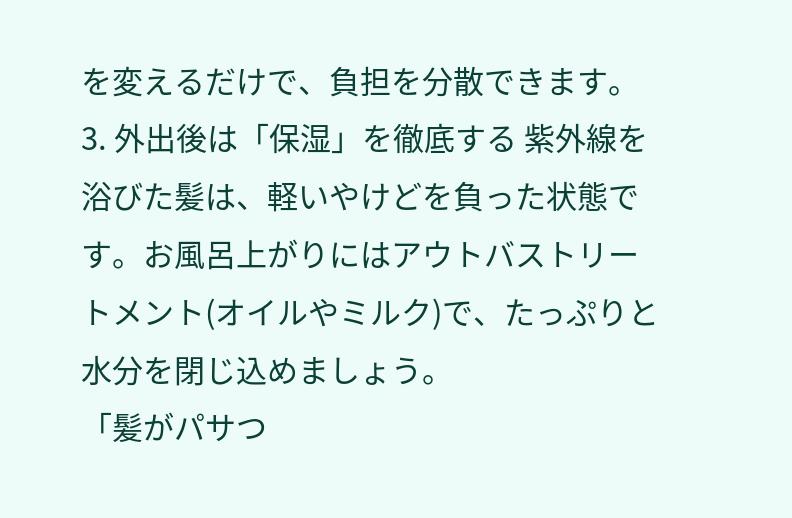を変えるだけで、負担を分散できます。
3. 外出後は「保湿」を徹底する 紫外線を浴びた髪は、軽いやけどを負った状態です。お風呂上がりにはアウトバストリートメント(オイルやミルク)で、たっぷりと水分を閉じ込めましょう。
「髪がパサつ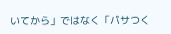いてから」ではなく「パサつく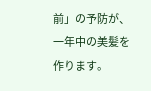前」の予防が、一年中の美髪を作ります。